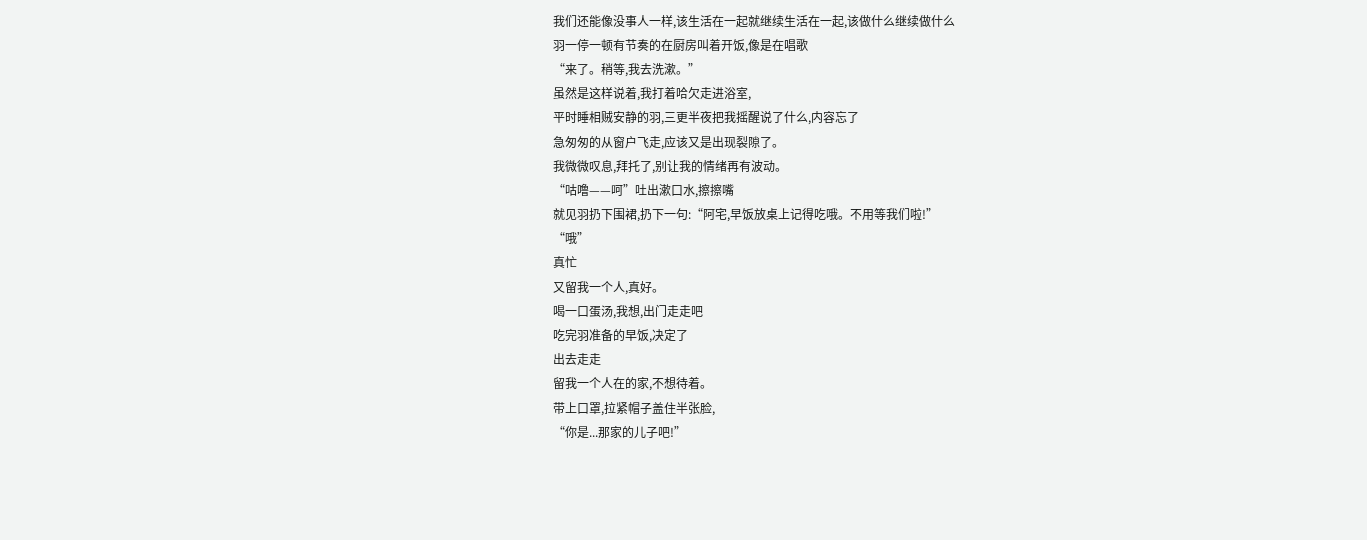我们还能像没事人一样,该生活在一起就继续生活在一起,该做什么继续做什么
羽一停一顿有节奏的在厨房叫着开饭,像是在唱歌
“来了。稍等,我去洗漱。”
虽然是这样说着,我打着哈欠走进浴室,
平时睡相贼安静的羽,三更半夜把我摇醒说了什么,内容忘了
急匆匆的从窗户飞走,应该又是出现裂隙了。
我微微叹息,拜托了,别让我的情绪再有波动。
“咕噜——呵”吐出漱口水,擦擦嘴
就见羽扔下围裙,扔下一句:“阿宅,早饭放桌上记得吃哦。不用等我们啦!”
“哦”
真忙
又留我一个人,真好。
喝一口蛋汤,我想,出门走走吧
吃完羽准备的早饭,决定了
出去走走
留我一个人在的家,不想待着。
带上口罩,拉紧帽子盖住半张脸,
“你是...那家的儿子吧!”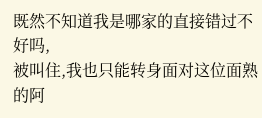既然不知道我是哪家的直接错过不好吗,
被叫住,我也只能转身面对这位面熟的阿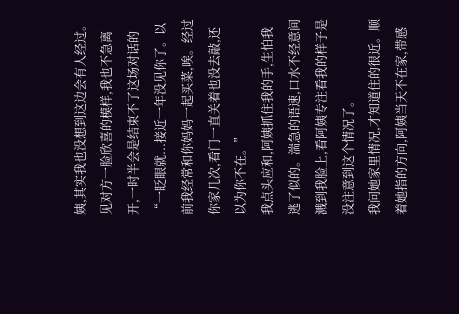姨,其实我也没想到这边会有人经过。
见对方一脸欣喜的模样,我也不急离开,一时半会是结束不了这场对话的
“一眨眼就...接近一年没见你了。以前我经常和你妈妈一起买菜,唉。经过你家几次,看门一直关着也没去敲,还以为你不在。”
我点头应和,阿姨抓住我的手,生怕我逃了似的。湍急的语速,口水不经意间溅到我脸上,看阿姨专注看我的样子是没注意到这个情况了。
我问她家里情况,才知道住的很近。顺着她指的方向,阿姨当天不在家,带感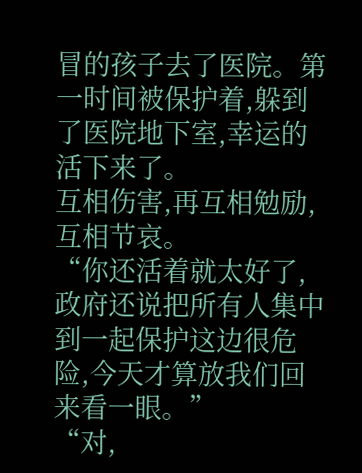冒的孩子去了医院。第一时间被保护着,躲到了医院地下室,幸运的活下来了。
互相伤害,再互相勉励,互相节哀。
“你还活着就太好了,政府还说把所有人集中到一起保护这边很危险,今天才算放我们回来看一眼。”
“对,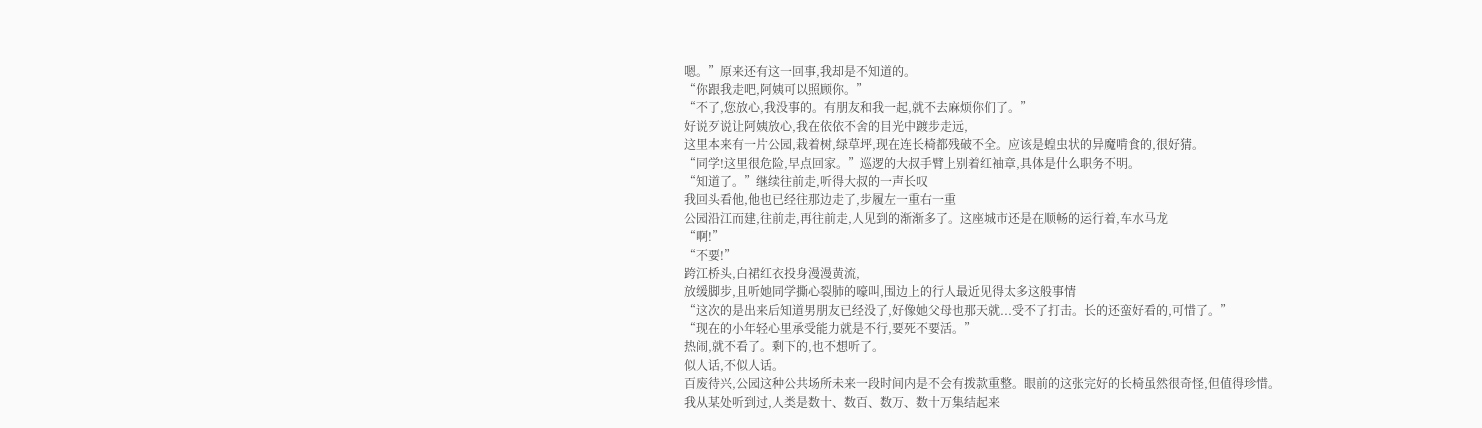嗯。”原来还有这一回事,我却是不知道的。
“你跟我走吧,阿姨可以照顾你。”
“不了,您放心,我没事的。有朋友和我一起,就不去麻烦你们了。”
好说歹说让阿姨放心,我在依依不舍的目光中踱步走远,
这里本来有一片公园,栽着树,绿草坪,现在连长椅都残破不全。应该是蝗虫状的异魔啃食的,很好猜。
“同学!这里很危险,早点回家。”巡逻的大叔手臂上别着红袖章,具体是什么职务不明。
“知道了。”继续往前走,听得大叔的一声长叹
我回头看他,他也已经往那边走了,步履左一重右一重
公园沿江而建,往前走,再往前走,人见到的渐渐多了。这座城市还是在顺畅的运行着,车水马龙
“啊!”
“不要!”
跨江桥头,白裙红衣投身漫漫黄流,
放缓脚步,且听她同学撕心裂肺的嚎叫,围边上的行人最近见得太多这般事情
“这次的是出来后知道男朋友已经没了,好像她父母也那天就...受不了打击。长的还蛮好看的,可惜了。”
“现在的小年轻心里承受能力就是不行,要死不要活。”
热闹,就不看了。剩下的,也不想听了。
似人话,不似人话。
百废待兴,公园这种公共场所未来一段时间内是不会有拨款重整。眼前的这张完好的长椅虽然很奇怪,但值得珍惜。
我从某处听到过,人类是数十、数百、数万、数十万集结起来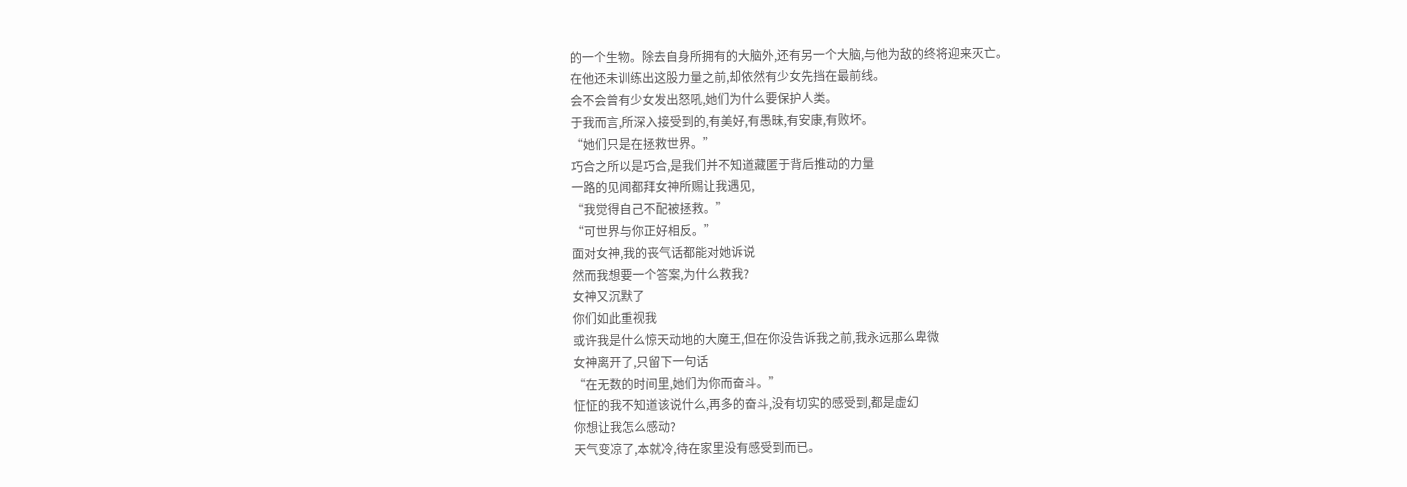的一个生物。除去自身所拥有的大脑外,还有另一个大脑,与他为敌的终将迎来灭亡。
在他还未训练出这股力量之前,却依然有少女先挡在最前线。
会不会曾有少女发出怒吼,她们为什么要保护人类。
于我而言,所深入接受到的,有美好,有愚昧,有安康,有败坏。
“她们只是在拯救世界。”
巧合之所以是巧合,是我们并不知道藏匿于背后推动的力量
一路的见闻都拜女神所赐让我遇见,
“我觉得自己不配被拯救。”
“可世界与你正好相反。”
面对女神,我的丧气话都能对她诉说
然而我想要一个答案,为什么救我?
女神又沉默了
你们如此重视我
或许我是什么惊天动地的大魔王,但在你没告诉我之前,我永远那么卑微
女神离开了,只留下一句话
“在无数的时间里,她们为你而奋斗。”
怔怔的我不知道该说什么,再多的奋斗,没有切实的感受到,都是虚幻
你想让我怎么感动?
天气变凉了,本就冷,待在家里没有感受到而已。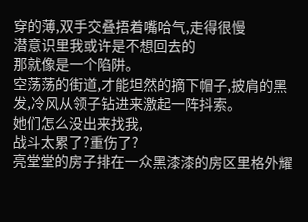穿的薄,双手交叠捂着嘴哈气,走得很慢
潜意识里我或许是不想回去的
那就像是一个陷阱。
空荡荡的街道,才能坦然的摘下帽子,披肩的黑发,冷风从领子钻进来激起一阵抖索。
她们怎么没出来找我,
战斗太累了?重伤了?
亮堂堂的房子排在一众黑漆漆的房区里格外耀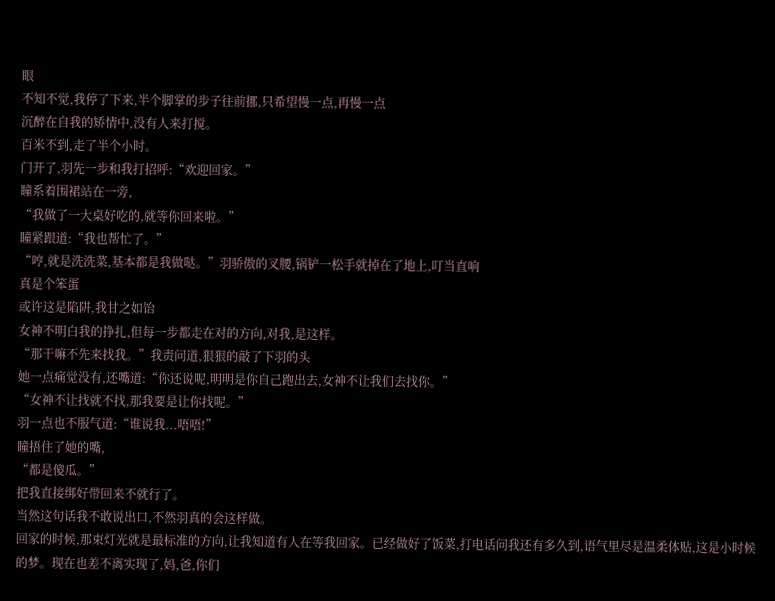眼
不知不觉,我停了下来,半个脚掌的步子往前挪,只希望慢一点,再慢一点
沉醉在自我的矫情中,没有人来打搅。
百米不到,走了半个小时。
门开了,羽先一步和我打招呼:“欢迎回家。”
瞳系着围裙站在一旁,
“我做了一大桌好吃的,就等你回来啦。”
瞳紧跟道:“我也帮忙了。”
“哼,就是洗洗菜,基本都是我做哒。”羽骄傲的叉腰,锅铲一松手就掉在了地上,叮当直响
真是个笨蛋
或许这是陷阱,我甘之如饴
女神不明白我的挣扎,但每一步都走在对的方向,对我,是这样。
“那干嘛不先来找我。”我责问道,狠狠的敲了下羽的头
她一点痛觉没有,还嘴道:“你还说呢,明明是你自己跑出去,女神不让我们去找你。”
“女神不让找就不找,那我要是让你找呢。”
羽一点也不服气道:“谁说我...唔唔!”
瞳捂住了她的嘴,
“都是傻瓜。”
把我直接绑好带回来不就行了。
当然这句话我不敢说出口,不然羽真的会这样做。
回家的时候,那束灯光就是最标准的方向,让我知道有人在等我回家。已经做好了饭菜,打电话问我还有多久到,语气里尽是温柔体贴,这是小时候的梦。现在也差不离实现了,妈,爸,你们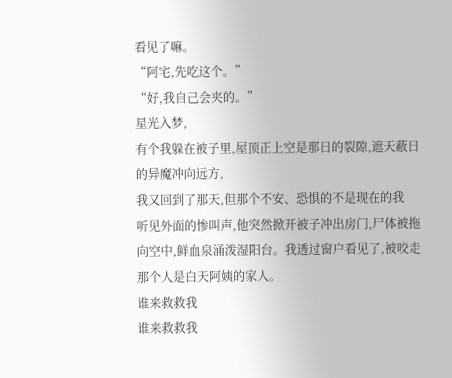看见了嘛。
“阿宅,先吃这个。”
“好,我自己会夹的。”
星光入梦,
有个我躲在被子里,屋顶正上空是那日的裂隙,遮天蔽日的异魔冲向远方,
我又回到了那天,但那个不安、恐惧的不是现在的我
听见外面的惨叫声,他突然掀开被子冲出房门,尸体被拖向空中,鲜血泉涌泼湿阳台。我透过窗户看见了,被咬走那个人是白天阿姨的家人。
谁来救救我
谁来救救我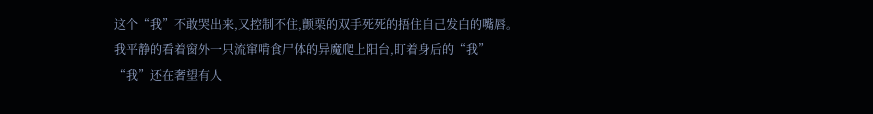这个“我”不敢哭出来,又控制不住,颤栗的双手死死的捂住自己发白的嘴唇。
我平静的看着窗外一只流窜啃食尸体的异魔爬上阳台,盯着身后的“我”
“我”还在奢望有人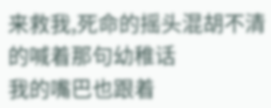来救我,死命的摇头混胡不清的喊着那句幼稚话
我的嘴巴也跟着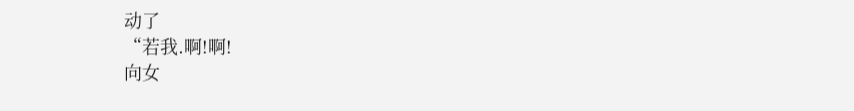动了
“若我.啊!啊!
向女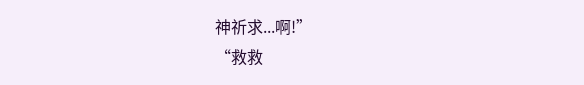神祈求...啊!”
“救救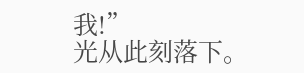我!”
光从此刻落下。